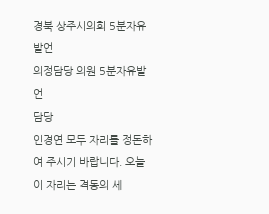경북 상주시의회 5분자유발언
의정담당 의원 5분자유발언
담당
인경연 모두 자리를 정돈하여 주시기 바랍니다. 오늘 이 자리는 격동의 세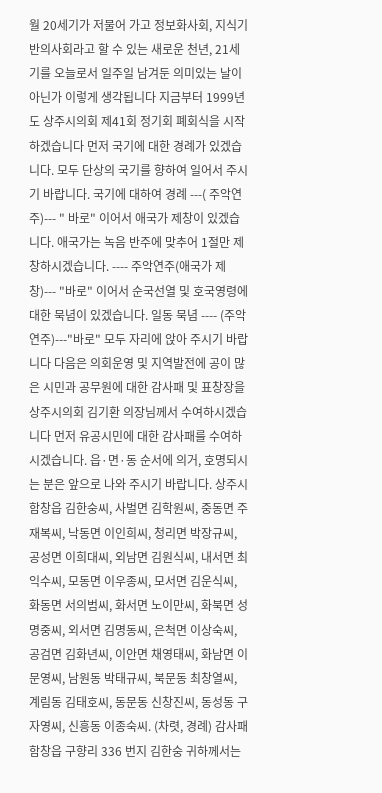월 20세기가 저물어 가고 정보화사회, 지식기반의사회라고 할 수 있는 새로운 천년, 21세기를 오늘로서 일주일 남겨둔 의미있는 날이 아닌가 이렇게 생각됩니다 지금부터 1999년도 상주시의회 제41회 정기회 폐회식을 시작하겠습니다 먼저 국기에 대한 경례가 있겠습니다. 모두 단상의 국기를 향하여 일어서 주시기 바랍니다. 국기에 대하여 경례 ---( 주악연주)--- " 바로" 이어서 애국가 제창이 있겠습니다. 애국가는 녹음 반주에 맞추어 1절만 제창하시겠습니다. ---- 주악연주(애국가 제창)--- "바로" 이어서 순국선열 및 호국영령에 대한 묵념이 있겠습니다. 일동 묵념 ---- (주악연주)---"바로" 모두 자리에 앉아 주시기 바랍니다 다음은 의회운영 및 지역발전에 공이 많은 시민과 공무원에 대한 감사패 및 표창장을 상주시의회 김기환 의장님께서 수여하시겠습니다 먼저 유공시민에 대한 감사패를 수여하시겠습니다. 읍·면·동 순서에 의거, 호명되시는 분은 앞으로 나와 주시기 바랍니다. 상주시 함창읍 김한숭씨, 사벌면 김학원씨, 중동면 주재복씨, 낙동면 이인희씨, 청리면 박장규씨, 공성면 이희대씨, 외남면 김원식씨, 내서면 최익수씨, 모동면 이우종씨, 모서면 김운식씨, 화동면 서의범씨, 화서면 노이만씨, 화북면 성명중씨, 외서면 김명동씨, 은척면 이상숙씨, 공검면 김화년씨, 이안면 채영태씨, 화남면 이문영씨, 남원동 박태규씨, 북문동 최창열씨, 계림동 김태호씨, 동문동 신창진씨, 동성동 구자영씨, 신흥동 이종숙씨. (차렷, 경례) 감사패 함창읍 구향리 336 번지 김한숭 귀하께서는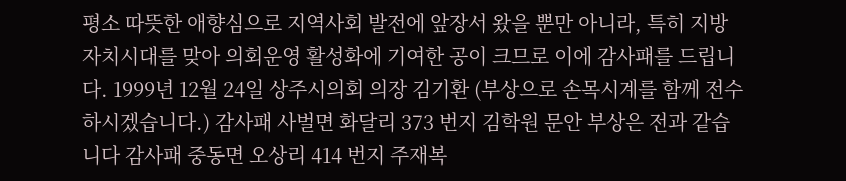평소 따뜻한 애향심으로 지역사회 발전에 앞장서 왔을 뿐만 아니라, 특히 지방자치시대를 맞아 의회운영 활성화에 기여한 공이 크므로 이에 감사패를 드립니다. 1999년 12월 24일 상주시의회 의장 김기환 (부상으로 손목시계를 함께 전수하시겠습니다.) 감사패 사벌면 화달리 373 번지 김학원 문안 부상은 전과 같습니다 감사패 중동면 오상리 414 번지 주재복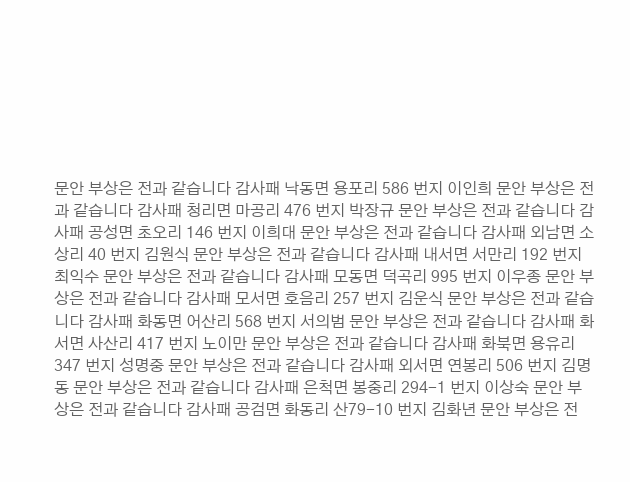문안 부상은 전과 같습니다 감사패 낙동면 용포리 586 번지 이인희 문안 부상은 전과 같습니다 감사패 청리면 마공리 476 번지 박장규 문안 부상은 전과 같습니다 감사패 공성면 초오리 146 번지 이희대 문안 부상은 전과 같습니다 감사패 외남면 소상리 40 번지 김원식 문안 부상은 전과 같습니다 감사패 내서면 서만리 192 번지 최익수 문안 부상은 전과 같습니다 감사패 모동면 덕곡리 995 번지 이우종 문안 부상은 전과 같습니다 감사패 모서면 호음리 257 번지 김운식 문안 부상은 전과 같습니다 감사패 화동면 어산리 568 번지 서의범 문안 부상은 전과 같습니다 감사패 화서면 사산리 417 번지 노이만 문안 부상은 전과 같습니다 감사패 화북면 용유리 347 번지 성명중 문안 부상은 전과 같습니다 감사패 외서면 연봉리 506 번지 김명동 문안 부상은 전과 같습니다 감사패 은척면 봉중리 294-1 번지 이상숙 문안 부상은 전과 같습니다 감사패 공검면 화동리 산79-10 번지 김화년 문안 부상은 전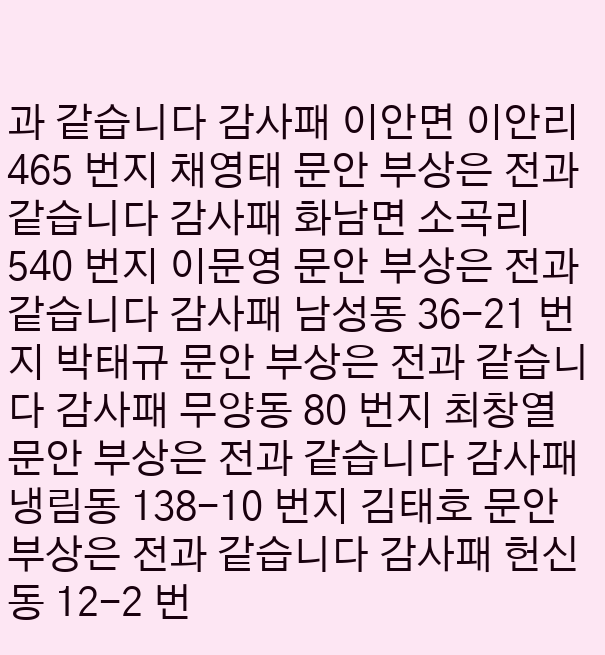과 같습니다 감사패 이안면 이안리 465 번지 채영태 문안 부상은 전과 같습니다 감사패 화남면 소곡리 540 번지 이문영 문안 부상은 전과 같습니다 감사패 남성동 36-21 번지 박태규 문안 부상은 전과 같습니다 감사패 무양동 80 번지 최창열 문안 부상은 전과 같습니다 감사패 냉림동 138-10 번지 김태호 문안 부상은 전과 같습니다 감사패 헌신동 12-2 번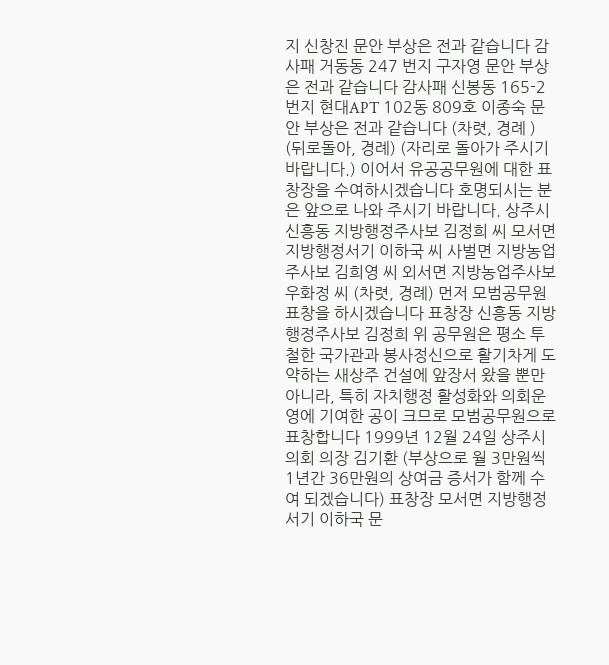지 신창진 문안 부상은 전과 같습니다 감사패 거동동 247 번지 구자영 문안 부상은 전과 같습니다 감사패 신봉동 165-2 번지 현대APT 102동 809호 이종숙 문안 부상은 전과 같습니다 (차렷, 경례 ) (뒤로돌아, 경례) (자리로 돌아가 주시기 바랍니다.) 이어서 유공공무원에 대한 표창장을 수여하시겠습니다 호명되시는 분은 앞으로 나와 주시기 바랍니다. 상주시 신흥동 지방행정주사보 김정희 씨 모서면 지방행정서기 이하국 씨 사벌면 지방농업주사보 김희영 씨 외서면 지방농업주사보 우화정 씨 (차렷, 경례) 먼저 모범공무원 표창을 하시겠습니다 표창장 신흥동 지방행정주사보 김정희 위 공무원은 평소 투철한 국가관과 봉사정신으로 활기차게 도약하는 새상주 건설에 앞장서 왔을 뿐만 아니라, 특히 자치행정 활성화와 의회운영에 기여한 공이 크므로 모범공무원으로 표창합니다 1999년 12월 24일 상주시의회 의장 김기환 (부상으로 월 3만원씩 1년간 36만원의 상여금 증서가 함께 수여 되겠습니다) 표창장 모서면 지방행정서기 이하국 문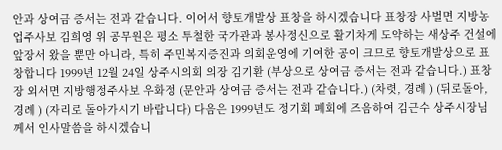안과 상여금 증서는 전과 같습니다. 이어서 향토개발상 표창을 하시겠습니다 표창장 사벌면 지방농업주사보 김희영 위 공무원은 평소 투철한 국가관과 봉사정신으로 활기차게 도약하는 새상주 건설에 앞장서 왔을 뿐만 아니라, 특히 주민복지증진과 의회운영에 기여한 공이 크므로 향토개발상으로 표창합니다 1999년 12월 24일 상주시의회 의장 김기환 (부상으로 상여금 증서는 전과 같습니다.) 표창장 외서면 지방행정주사보 우화정 (문안과 상여금 증서는 전과 같습니다.) (차렷, 경례 ) (뒤로돌아, 경례 ) (자리로 돌아가시기 바랍니다) 다음은 1999년도 정기회 폐회에 즈음하여 김근수 상주시장님께서 인사말씀을 하시겠습니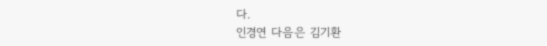다.
인경연 다음은 김기환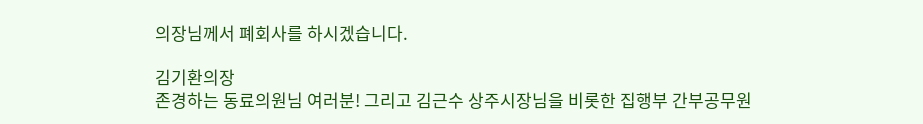의장님께서 폐회사를 하시겠습니다.

김기환의장
존경하는 동료의원님 여러분! 그리고 김근수 상주시장님을 비롯한 집행부 간부공무원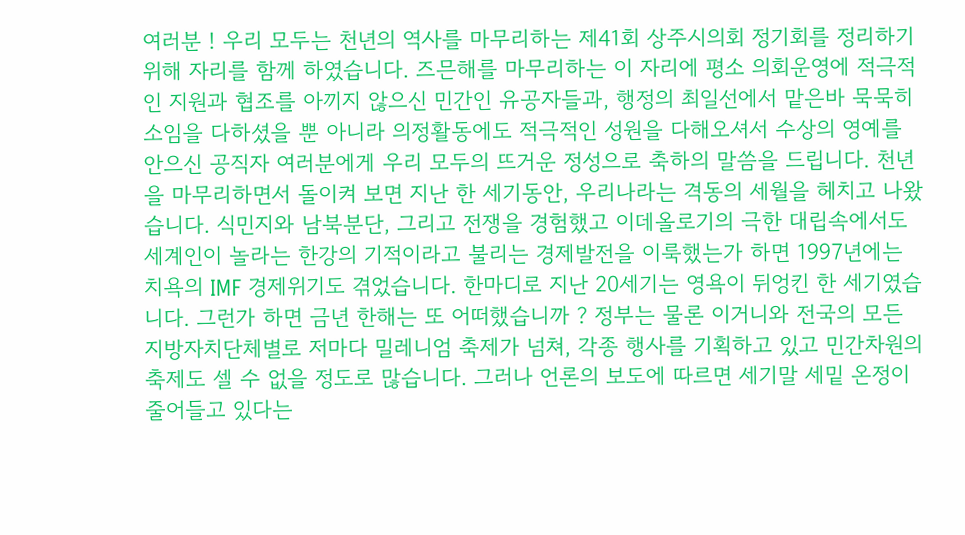여러분 ! 우리 모두는 천년의 역사를 마무리하는 제41회 상주시의회 정기회를 정리하기 위해 자리를 함께 하였습니다. 즈믄해를 마무리하는 이 자리에 평소 의회운영에 적극적인 지원과 협조를 아끼지 않으신 민간인 유공자들과, 행정의 최일선에서 맡은바 묵묵히 소임을 다하셨을 뿐 아니라 의정활동에도 적극적인 성원을 다해오셔서 수상의 영예를 안으신 공직자 여러분에게 우리 모두의 뜨거운 정성으로 축하의 말씀을 드립니다. 천년을 마무리하면서 돌이켜 보면 지난 한 세기동안, 우리나라는 격동의 세월을 헤치고 나왔습니다. 식민지와 남북분단, 그리고 전쟁을 경험했고 이데올로기의 극한 대립속에서도 세계인이 놀라는 한강의 기적이라고 불리는 경제발전을 이룩했는가 하면 1997년에는 치욕의 IMF 경제위기도 겪었습니다. 한마디로 지난 20세기는 영욕이 뒤엉킨 한 세기였습니다. 그런가 하면 금년 한해는 또 어떠했습니까 ? 정부는 물론 이거니와 전국의 모든 지방자치단체별로 저마다 밀레니엄 축제가 넘쳐, 각종 행사를 기획하고 있고 민간차원의 축제도 셀 수 없을 정도로 많습니다. 그러나 언론의 보도에 따르면 세기말 세밑 온정이 줄어들고 있다는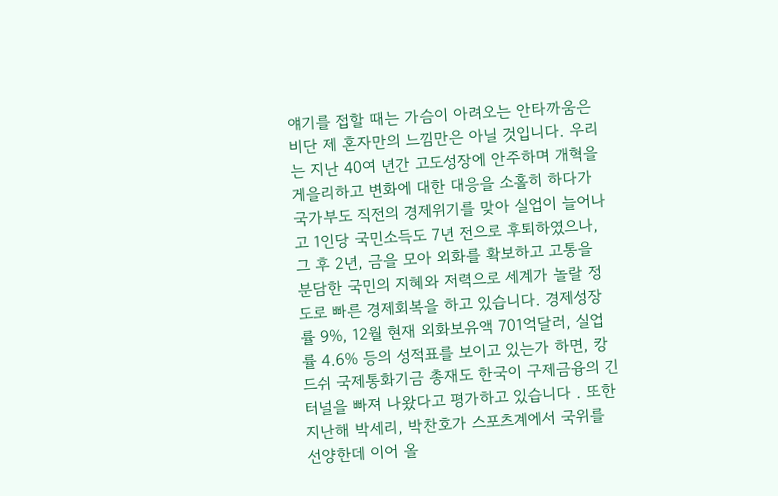얘기를 접할 때는 가슴이 아려오는 안타까움은 비단 제 혼자만의 느낌만은 아닐 것입니다. 우리는 지난 40여 년간 고도성장에 안주하며 개혁을 게을리하고 변화에 대한 대응을 소홀히 하다가 국가부도 직전의 경제위기를 맞아 실업이 늘어나고 1인당 국민소득도 7년 전으로 후퇴하였으나, 그 후 2년, 금을 모아 외화를 확보하고 고통을 분담한 국민의 지혜와 저력으로 세계가 놀랄 정도로 빠른 경제회복을 하고 있습니다. 경제성장률 9%, 12월 현재 외화보유액 701억달러, 실업률 4.6% 등의 성적표를 보이고 있는가 하면, 캉드쉬 국제통화기금 총재도 한국이 구제금융의 긴 터널을 빠져 나왔다고 평가하고 있습니다 . 또한 지난해 박세리, 박찬호가 스포츠계에서 국위를 선양한데 이어 올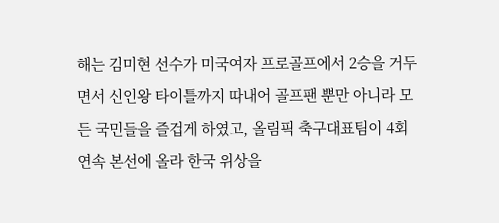해는 김미현 선수가 미국여자 프로골프에서 2승을 거두면서 신인왕 타이틀까지 따내어 골프팬 뿐만 아니라 모든 국민들을 즐겁게 하였고, 올림픽 축구대표팀이 4회 연속 본선에 올라 한국 위상을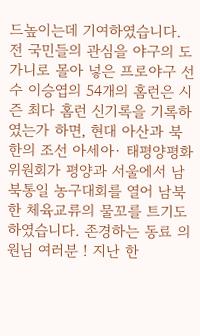드높이는데 기여하였습니다. 전 국민들의 관심을 야구의 도가니로 몰아 넣은 프로야구 선수 이승엽의 54개의 홈런은 시즌 최다 홈런 신기록을 기록하였는가 하면, 현대 아산과 북한의 조선 아세아· 태평양평화위원회가 평양과 서울에서 남북통일 농구대회를 열어 남북한 체육교류의 물꼬를 트기도 하였습니다. 존경하는 동료 의원님 여러분 ! 지난 한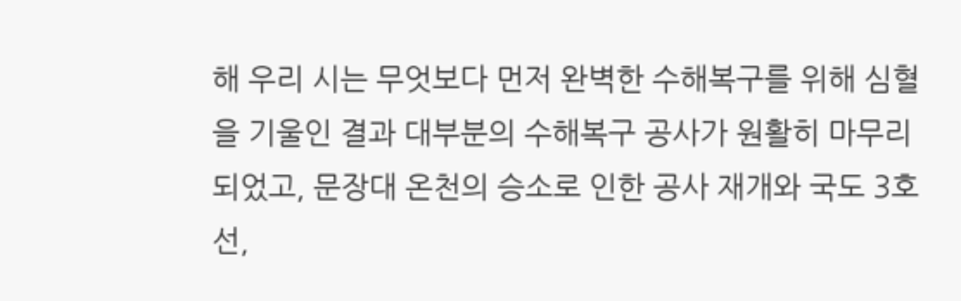해 우리 시는 무엇보다 먼저 완벽한 수해복구를 위해 심혈을 기울인 결과 대부분의 수해복구 공사가 원활히 마무리되었고, 문장대 온천의 승소로 인한 공사 재개와 국도 3호선,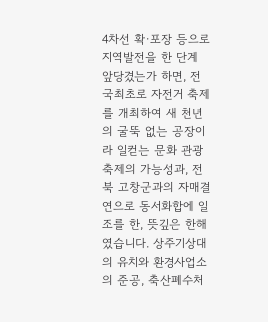4차선 확·포장 등으로 지역발전을 한 단계 앞당겼는가 하면, 전국최초로 자전거 축제를 개최하여 새 천년의 굴뚝 없는 공장이라 일컫는 문화 관광축제의 가능성과, 전북 고창군과의 자매결연으로 동서화합에 일조를 한, 뜻깊은 한해였습니다. 상주기상대의 유치와 환경사업소의 준공, 축산폐수처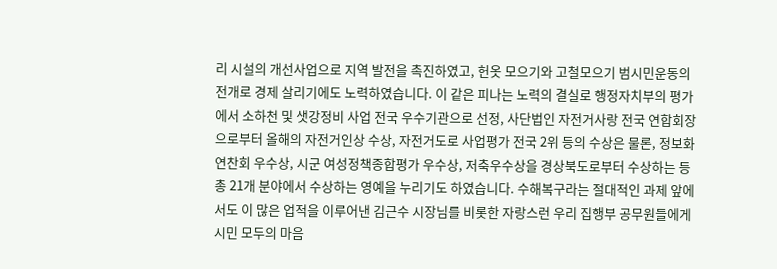리 시설의 개선사업으로 지역 발전을 촉진하였고, 헌옷 모으기와 고철모으기 범시민운동의 전개로 경제 살리기에도 노력하였습니다. 이 같은 피나는 노력의 결실로 행정자치부의 평가에서 소하천 및 샛강정비 사업 전국 우수기관으로 선정, 사단법인 자전거사랑 전국 연합회장으로부터 올해의 자전거인상 수상, 자전거도로 사업평가 전국 2위 등의 수상은 물론, 정보화 연찬회 우수상, 시군 여성정책종합평가 우수상, 저축우수상을 경상북도로부터 수상하는 등 총 21개 분야에서 수상하는 영예을 누리기도 하였습니다. 수해복구라는 절대적인 과제 앞에서도 이 많은 업적을 이루어낸 김근수 시장님를 비롯한 자랑스런 우리 집행부 공무원들에게 시민 모두의 마음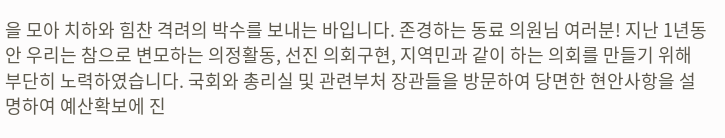을 모아 치하와 힘찬 격려의 박수를 보내는 바입니다. 존경하는 동료 의원님 여러분! 지난 1년동안 우리는 참으로 변모하는 의정활동, 선진 의회구현, 지역민과 같이 하는 의회를 만들기 위해 부단히 노력하였습니다. 국회와 총리실 및 관련부처 장관들을 방문하여 당면한 현안사항을 설명하여 예산확보에 진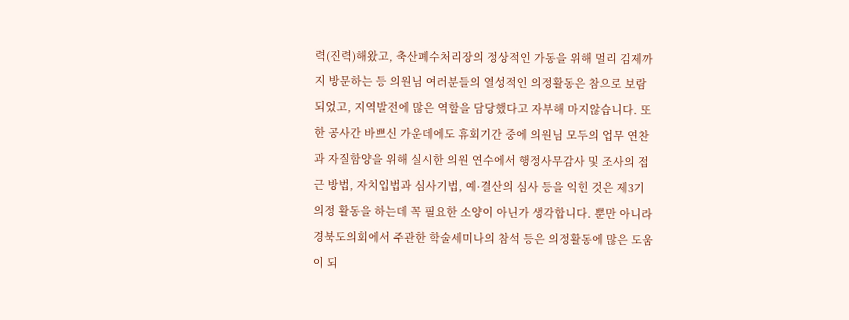력(진력)해왔고, 축산폐수처리장의 정상적인 가동을 위해 멀리 김제까지 방문하는 등 의원님 여러분들의 열성적인 의정활동은 참으로 보람되었고, 지역발전에 많은 역할을 담당했다고 자부해 마지않습니다. 또한 공사간 바쁘신 가운데에도 휴회기간 중에 의원님 모두의 업무 연찬과 자질함양을 위해 실시한 의원 연수에서 행정사무감사 및 조사의 접근 방법, 자치입법과 심사기법, 예·결산의 심사 등을 익힌 것은 제3기 의정 활동을 하는데 꼭 필요한 소양이 아닌가 생각합니다. 뿐만 아니라 경북도의회에서 주관한 학술세미나의 참석 등은 의정활동에 많은 도움이 되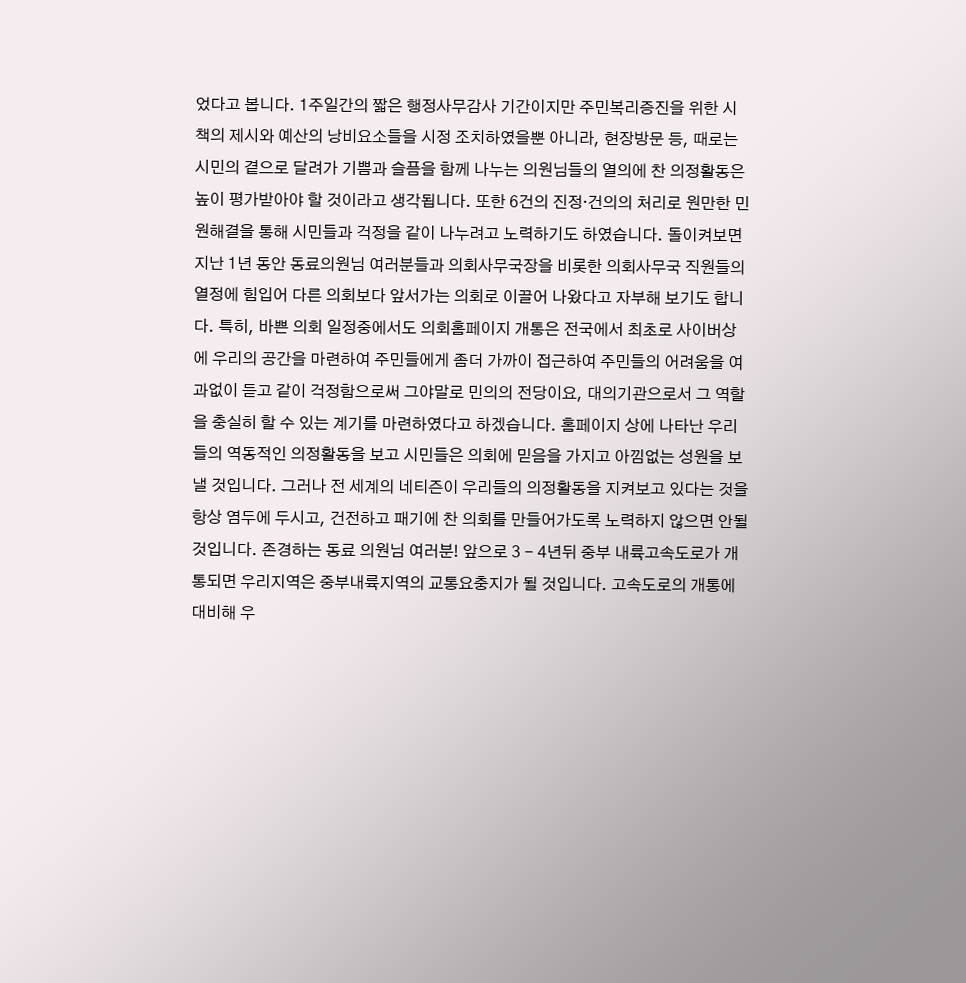었다고 봅니다. 1주일간의 짧은 행정사무감사 기간이지만 주민복리증진을 위한 시책의 제시와 예산의 낭비요소들을 시정 조치하였을뿐 아니라, 현장방문 등, 때로는 시민의 곁으로 달려가 기쁨과 슬픔을 함께 나누는 의원님들의 열의에 찬 의정활동은 높이 평가받아야 할 것이라고 생각됩니다. 또한 6건의 진정·건의의 처리로 원만한 민원해결을 통해 시민들과 걱정을 같이 나누려고 노력하기도 하였습니다. 돌이켜보면 지난 1년 동안 동료의원님 여러분들과 의회사무국장을 비롯한 의회사무국 직원들의 열정에 힘입어 다른 의회보다 앞서가는 의회로 이끌어 나왔다고 자부해 보기도 합니다. 특히, 바쁜 의회 일정중에서도 의회홈페이지 개통은 전국에서 최초로 사이버상에 우리의 공간을 마련하여 주민들에게 좀더 가까이 접근하여 주민들의 어려움을 여과없이 듣고 같이 걱정함으로써 그야말로 민의의 전당이요, 대의기관으로서 그 역할을 충실히 할 수 있는 계기를 마련하였다고 하겠습니다. 홈페이지 상에 나타난 우리들의 역동적인 의정활동을 보고 시민들은 의회에 믿음을 가지고 아낌없는 성원을 보낼 것입니다. 그러나 전 세계의 네티즌이 우리들의 의정활동을 지켜보고 있다는 것을 항상 염두에 두시고, 건전하고 패기에 찬 의회를 만들어가도록 노력하지 않으면 안될 것입니다. 존경하는 동료 의원님 여러분! 앞으로 3 - 4년뒤 중부 내륙고속도로가 개통되면 우리지역은 중부내륙지역의 교통요충지가 될 것입니다. 고속도로의 개통에 대비해 우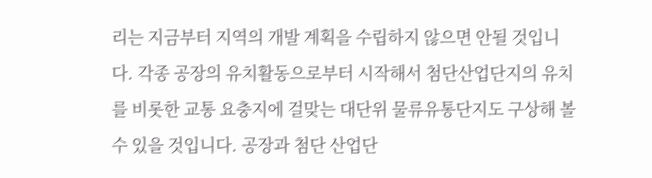리는 지금부터 지역의 개발 계획을 수립하지 않으면 안될 것입니다. 각종 공장의 유치활동으로부터 시작해서 첨단산업단지의 유치를 비롯한 교통 요충지에 걸맞는 대단위 물류유통단지도 구상해 볼 수 있을 것입니다. 공장과 첨단 산업단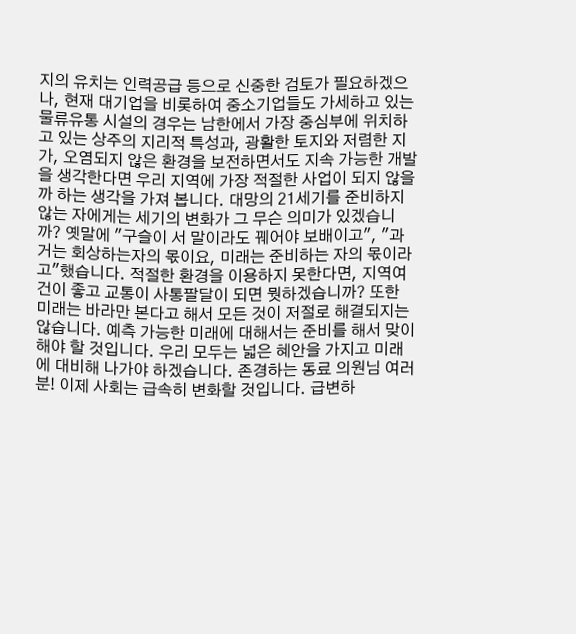지의 유치는 인력공급 등으로 신중한 검토가 필요하겠으나, 현재 대기업을 비롯하여 중소기업들도 가세하고 있는 물류유통 시설의 경우는 남한에서 가장 중심부에 위치하고 있는 상주의 지리적 특성과, 광활한 토지와 저렴한 지가, 오염되지 않은 환경을 보전하면서도 지속 가능한 개발을 생각한다면 우리 지역에 가장 적절한 사업이 되지 않을까 하는 생각을 가져 봅니다. 대망의 21세기를 준비하지 않는 자에게는 세기의 변화가 그 무슨 의미가 있겠습니까? 옛말에 "구슬이 서 말이라도 꿰어야 보배이고", "과거는 회상하는자의 몫이요, 미래는 준비하는 자의 몫이라고"했습니다. 적절한 환경을 이용하지 못한다면, 지역여건이 좋고 교통이 사통팔달이 되면 뭣하겠습니까? 또한 미래는 바라만 본다고 해서 모든 것이 저절로 해결되지는 않습니다. 예측 가능한 미래에 대해서는 준비를 해서 맞이해야 할 것입니다. 우리 모두는 넓은 혜안을 가지고 미래에 대비해 나가야 하겠습니다. 존경하는 동료 의원님 여러분! 이제 사회는 급속히 변화할 것입니다. 급변하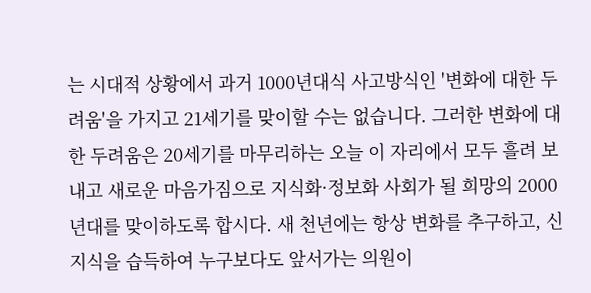는 시대적 상황에서 과거 1000년대식 사고방식인 '변화에 대한 두려움'을 가지고 21세기를 맞이할 수는 없습니다. 그러한 변화에 대한 두려움은 20세기를 마무리하는 오늘 이 자리에서 모두 흘려 보내고 새로운 마음가짐으로 지식화·정보화 사회가 될 희망의 2000년대를 맞이하도록 합시다. 새 천년에는 항상 변화를 추구하고, 신지식을 습득하여 누구보다도 앞서가는 의원이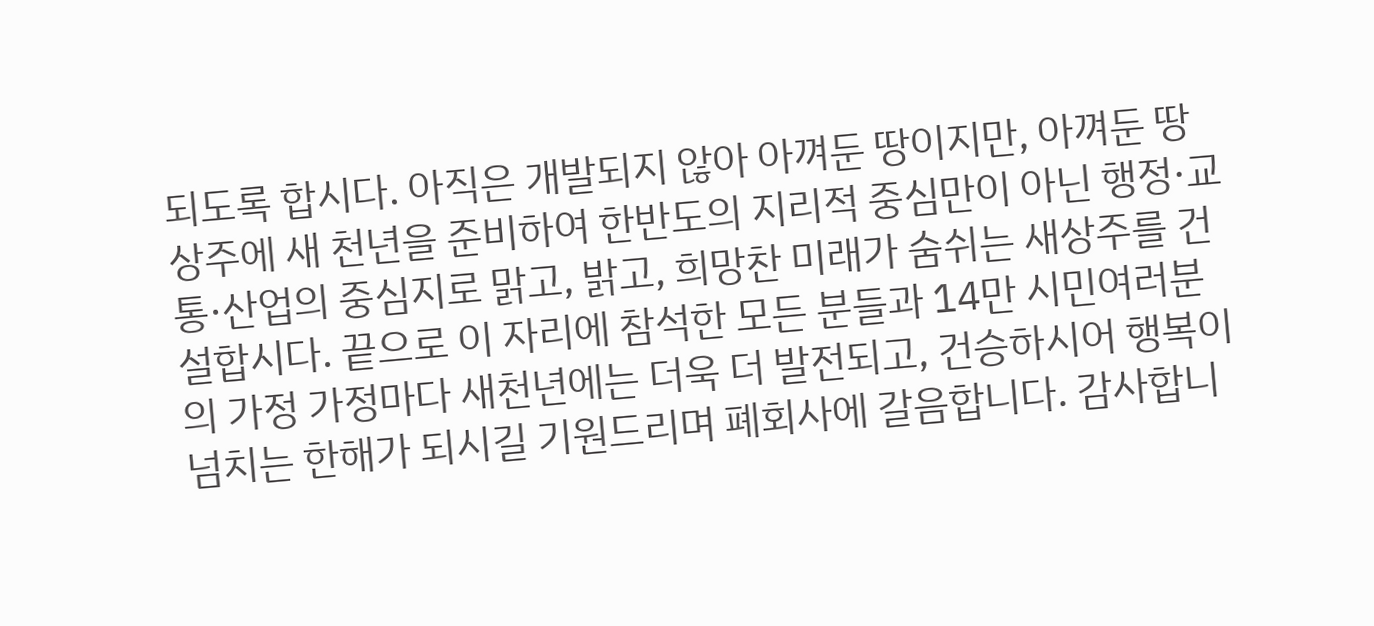되도록 합시다. 아직은 개발되지 않아 아껴둔 땅이지만, 아껴둔 땅 상주에 새 천년을 준비하여 한반도의 지리적 중심만이 아닌 행정·교통·산업의 중심지로 맑고, 밝고, 희망찬 미래가 숨쉬는 새상주를 건설합시다. 끝으로 이 자리에 참석한 모든 분들과 14만 시민여러분의 가정 가정마다 새천년에는 더욱 더 발전되고, 건승하시어 행복이 넘치는 한해가 되시길 기원드리며 폐회사에 갈음합니다. 감사합니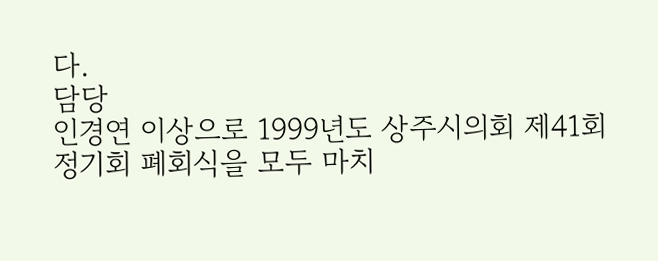다.
담당
인경연 이상으로 1999년도 상주시의회 제41회 정기회 폐회식을 모두 마치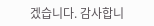겠습니다. 감사합니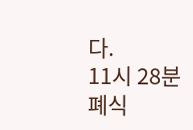다.
11시 28분 폐식